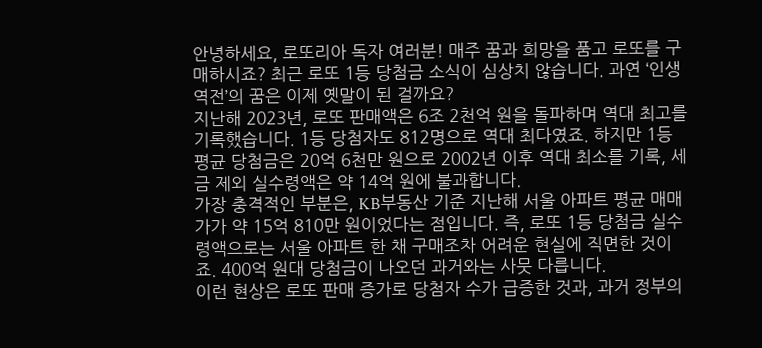안녕하세요, 로또리아 독자 여러분! 매주 꿈과 희망을 품고 로또를 구매하시죠? 최근 로또 1등 당첨금 소식이 심상치 않습니다. 과연 ‘인생 역전’의 꿈은 이제 옛말이 된 걸까요?
지난해 2023년, 로또 판매액은 6조 2천억 원을 돌파하며 역대 최고를 기록했습니다. 1등 당첨자도 812명으로 역대 최다였죠. 하지만 1등 평균 당첨금은 20억 6천만 원으로 2002년 이후 역대 최소를 기록, 세금 제외 실수령액은 약 14억 원에 불과합니다.
가장 충격적인 부분은, KB부동산 기준 지난해 서울 아파트 평균 매매가가 약 15억 810만 원이었다는 점입니다. 즉, 로또 1등 당첨금 실수령액으로는 서울 아파트 한 채 구매조차 어려운 현실에 직면한 것이죠. 400억 원대 당첨금이 나오던 과거와는 사뭇 다릅니다.
이런 현상은 로또 판매 증가로 당첨자 수가 급증한 것과, 과거 정부의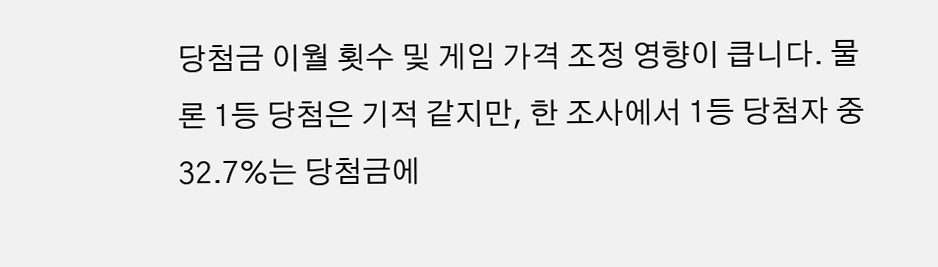당첨금 이월 횟수 및 게임 가격 조정 영향이 큽니다. 물론 1등 당첨은 기적 같지만, 한 조사에서 1등 당첨자 중 32.7%는 당첨금에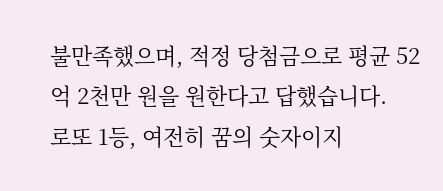불만족했으며, 적정 당첨금으로 평균 52억 2천만 원을 원한다고 답했습니다.
로또 1등, 여전히 꿈의 숫자이지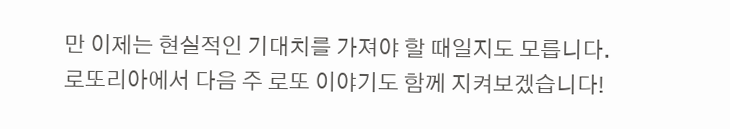만 이제는 현실적인 기대치를 가져야 할 때일지도 모릅니다. 로또리아에서 다음 주 로또 이야기도 함께 지켜보겠습니다!